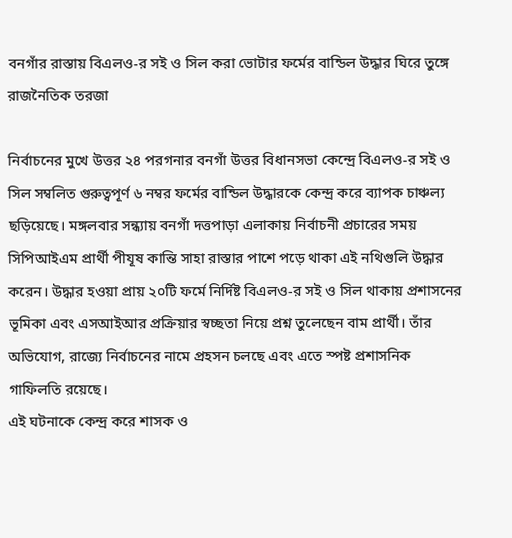বনগাঁর রাস্তায় বিএলও-র সই ও সিল করা ভোটার ফর্মের বান্ডিল উদ্ধার ঘিরে তুঙ্গে রাজনৈতিক তরজা

নির্বাচনের মুখে উত্তর ২৪ পরগনার বনগাঁ উত্তর বিধানসভা কেন্দ্রে বিএলও-র সই ও সিল সম্বলিত গুরুত্বপূর্ণ ৬ নম্বর ফর্মের বান্ডিল উদ্ধারকে কেন্দ্র করে ব্যাপক চাঞ্চল্য ছড়িয়েছে। মঙ্গলবার সন্ধ্যায় বনগাঁ দত্তপাড়া এলাকায় নির্বাচনী প্রচারের সময় সিপিআইএম প্রার্থী পীযূষ কান্তি সাহা রাস্তার পাশে পড়ে থাকা এই নথিগুলি উদ্ধার করেন। উদ্ধার হওয়া প্রায় ২০টি ফর্মে নির্দিষ্ট বিএলও-র সই ও সিল থাকায় প্রশাসনের ভূমিকা এবং এসআইআর প্রক্রিয়ার স্বচ্ছতা নিয়ে প্রশ্ন তুলেছেন বাম প্রার্থী। তাঁর অভিযোগ, রাজ্যে নির্বাচনের নামে প্রহসন চলছে এবং এতে স্পষ্ট প্রশাসনিক গাফিলতি রয়েছে।
এই ঘটনাকে কেন্দ্র করে শাসক ও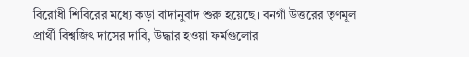বিরোধী শিবিরের মধ্যে কড়া বাদানুবাদ শুরু হয়েছে। বনগাঁ উত্তরের তৃণমূল প্রার্থী বিশ্বজিৎ দাসের দাবি, উদ্ধার হওয়া ফর্মগুলোর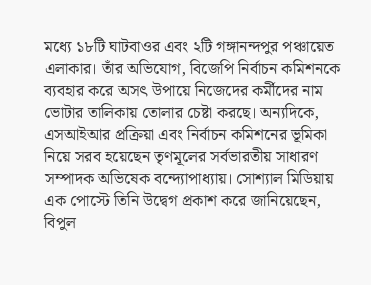মধ্যে ১৮টি ঘাটবাওর এবং ২টি গঙ্গানন্দপুর পঞ্চায়েত এলাকার। তাঁর অভিযোগ, বিজেপি নির্বাচন কমিশনকে ব্যবহার করে অসৎ উপায়ে নিজেদের কর্মীদের নাম ভোটার তালিকায় তোলার চেষ্টা করছে। অন্যদিকে, এসআইআর প্রক্রিয়া এবং নির্বাচন কমিশনের ভূমিকা নিয়ে সরব হয়েছেন তৃণমূলের সর্বভারতীয় সাধারণ সম্পাদক অভিষেক বন্দ্যোপাধ্যায়। সোশ্যাল মিডিয়ায় এক পোস্টে তিনি উদ্বেগ প্রকাশ করে জানিয়েছেন, বিপুল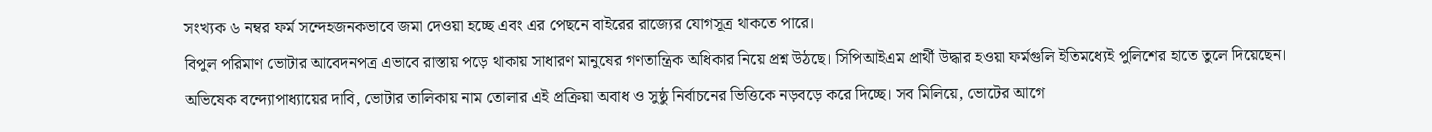সংখ্যক ৬ নম্বর ফর্ম সন্দেহজনকভাবে জমা দেওয়া হচ্ছে এবং এর পেছনে বাইরের রাজ্যের যোগসূত্র থাকতে পারে।
বিপুল পরিমাণ ভোটার আবেদনপত্র এভাবে রাস্তায় পড়ে থাকায় সাধারণ মানুষের গণতান্ত্রিক অধিকার নিয়ে প্রশ্ন উঠছে। সিপিআইএম প্রার্থী উদ্ধার হওয়া ফর্মগুলি ইতিমধ্যেই পুলিশের হাতে তুলে দিয়েছেন। অভিষেক বন্দ্যোপাধ্যায়ের দাবি, ভোটার তালিকায় নাম তোলার এই প্রক্রিয়া অবাধ ও সুষ্ঠু নির্বাচনের ভিত্তিকে নড়বড়ে করে দিচ্ছে। সব মিলিয়ে, ভোটের আগে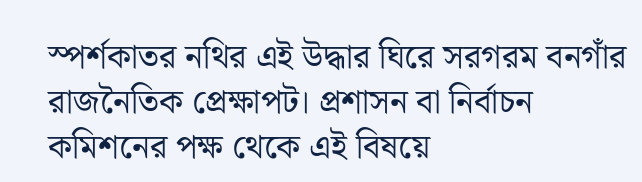স্পর্শকাতর নথির এই উদ্ধার ঘিরে সরগরম বনগাঁর রাজনৈতিক প্রেক্ষাপট। প্রশাসন বা নির্বাচন কমিশনের পক্ষ থেকে এই বিষয়ে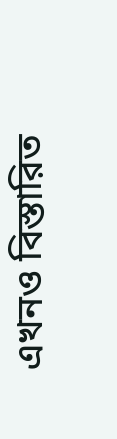এখনও বিস্তারিত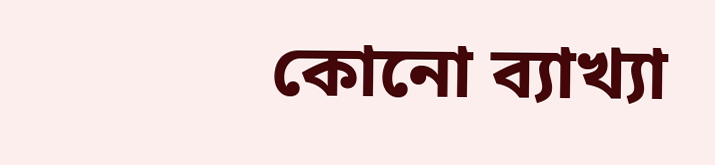কোনো ব্যাখ্যা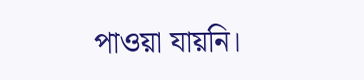পাওয়া যায়নি।